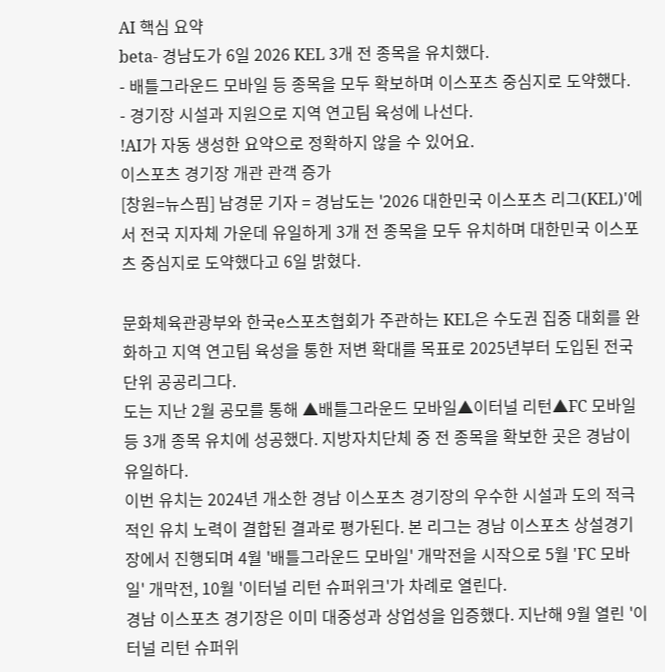AI 핵심 요약
beta- 경남도가 6일 2026 KEL 3개 전 종목을 유치했다.
- 배틀그라운드 모바일 등 종목을 모두 확보하며 이스포츠 중심지로 도약했다.
- 경기장 시설과 지원으로 지역 연고팀 육성에 나선다.
!AI가 자동 생성한 요약으로 정확하지 않을 수 있어요.
이스포츠 경기장 개관 관객 증가
[창원=뉴스핌] 남경문 기자 = 경남도는 '2026 대한민국 이스포츠 리그(KEL)'에서 전국 지자체 가운데 유일하게 3개 전 종목을 모두 유치하며 대한민국 이스포츠 중심지로 도약했다고 6일 밝혔다.

문화체육관광부와 한국e스포츠협회가 주관하는 KEL은 수도권 집중 대회를 완화하고 지역 연고팀 육성을 통한 저변 확대를 목표로 2025년부터 도입된 전국 단위 공공리그다.
도는 지난 2월 공모를 통해 ▲배틀그라운드 모바일▲이터널 리턴▲FC 모바일 등 3개 종목 유치에 성공했다. 지방자치단체 중 전 종목을 확보한 곳은 경남이 유일하다.
이번 유치는 2024년 개소한 경남 이스포츠 경기장의 우수한 시설과 도의 적극적인 유치 노력이 결합된 결과로 평가된다. 본 리그는 경남 이스포츠 상설경기장에서 진행되며 4월 '배틀그라운드 모바일' 개막전을 시작으로 5월 'FC 모바일' 개막전, 10월 '이터널 리턴 슈퍼위크'가 차례로 열린다.
경남 이스포츠 경기장은 이미 대중성과 상업성을 입증했다. 지난해 9월 열린 '이터널 리턴 슈퍼위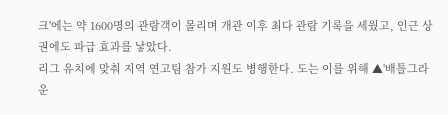크'에는 약 1600명의 관람객이 몰리며 개관 이후 최다 관람 기록을 세웠고, 인근 상권에도 파급 효과를 낳았다.
리그 유치에 맞춰 지역 연고팀 참가 지원도 병행한다. 도는 이를 위해 ▲'배틀그라운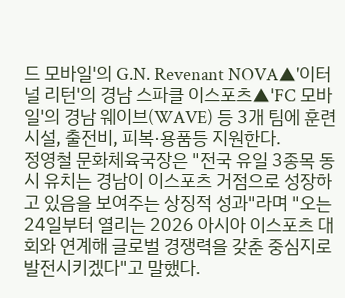드 모바일'의 G.N. Revenant NOVA▲'이터널 리턴'의 경남 스파클 이스포츠▲'FC 모바일'의 경남 웨이브(WAVE) 등 3개 팀에 훈련시설, 출전비, 피복·용품등 지원한다.
정영철 문화체육국장은 "전국 유일 3종목 동시 유치는 경남이 이스포츠 거점으로 성장하고 있음을 보여주는 상징적 성과"라며 "오는 24일부터 열리는 2026 아시아 이스포츠 대회와 연계해 글로벌 경쟁력을 갖춘 중심지로 발전시키겠다"고 말했다.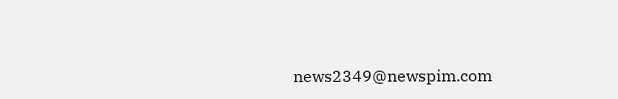news2349@newspim.com